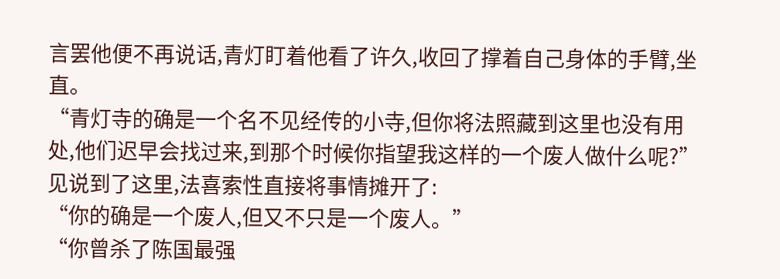言罢他便不再说话,青灯盯着他看了许久,收回了撑着自己身体的手臂,坐直。
“青灯寺的确是一个名不见经传的小寺,但你将法照藏到这里也没有用处,他们迟早会找过来,到那个时候你指望我这样的一个废人做什么呢?”
见说到了这里,法喜索性直接将事情摊开了:
“你的确是一个废人,但又不只是一个废人。”
“你曾杀了陈国最强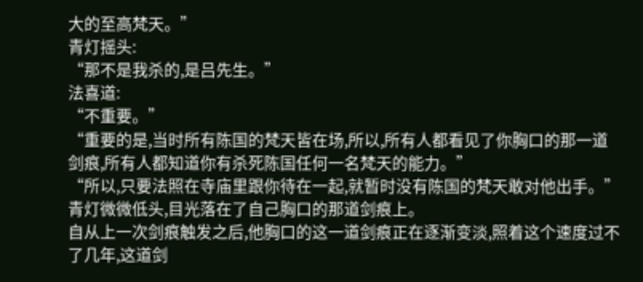大的至高梵天。”
青灯摇头:
“那不是我杀的,是吕先生。”
法喜道:
“不重要。”
“重要的是,当时所有陈国的梵天皆在场,所以,所有人都看见了你胸口的那一道剑痕,所有人都知道你有杀死陈国任何一名梵天的能力。”
“所以,只要法照在寺庙里跟你待在一起,就暂时没有陈国的梵天敢对他出手。”
青灯微微低头,目光落在了自己胸口的那道剑痕上。
自从上一次剑痕触发之后,他胸口的这一道剑痕正在逐渐变淡,照着这个速度过不了几年,这道剑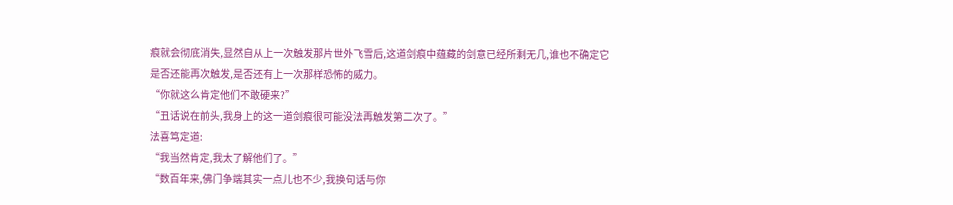痕就会彻底消失,显然自从上一次触发那片世外飞雪后,这道剑痕中蕴藏的剑意已经所剩无几,谁也不确定它是否还能再次触发,是否还有上一次那样恐怖的威力。
“你就这么肯定他们不敢硬来?”
“丑话说在前头,我身上的这一道剑痕很可能没法再触发第二次了。”
法喜笃定道:
“我当然肯定,我太了解他们了。”
“数百年来,佛门争端其实一点儿也不少,我换句话与你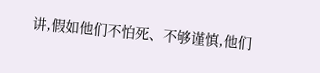讲,假如他们不怕死、不够谨慎,他们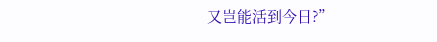又岂能活到今日?”